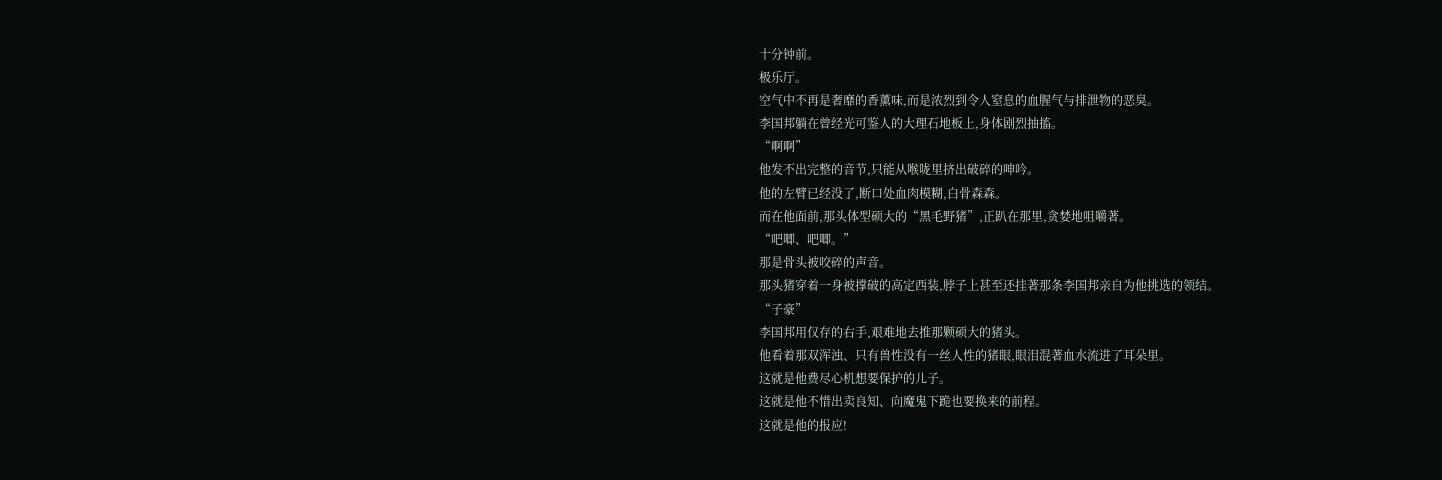十分钟前。
极乐厅。
空气中不再是奢靡的香薰味,而是浓烈到令人窒息的血腥气与排泄物的恶臭。
李国邦躺在曾经光可鉴人的大理石地板上,身体剧烈抽搐。
“啊啊”
他发不出完整的音节,只能从喉咙里挤出破碎的呻吟。
他的左臂已经没了,断口处血肉模糊,白骨森森。
而在他面前,那头体型硕大的“黑毛野猪”,正趴在那里,贪婪地咀嚼著。
“吧唧、吧唧。”
那是骨头被咬碎的声音。
那头猪穿着一身被撑破的高定西装,脖子上甚至还挂著那条李国邦亲自为他挑选的领结。
“子豪”
李国邦用仅存的右手,艰难地去推那颗硕大的猪头。
他看着那双浑浊、只有兽性没有一丝人性的猪眼,眼泪混著血水流进了耳朵里。
这就是他费尽心机想要保护的儿子。
这就是他不惜出卖良知、向魔鬼下跪也要换来的前程。
这就是他的报应!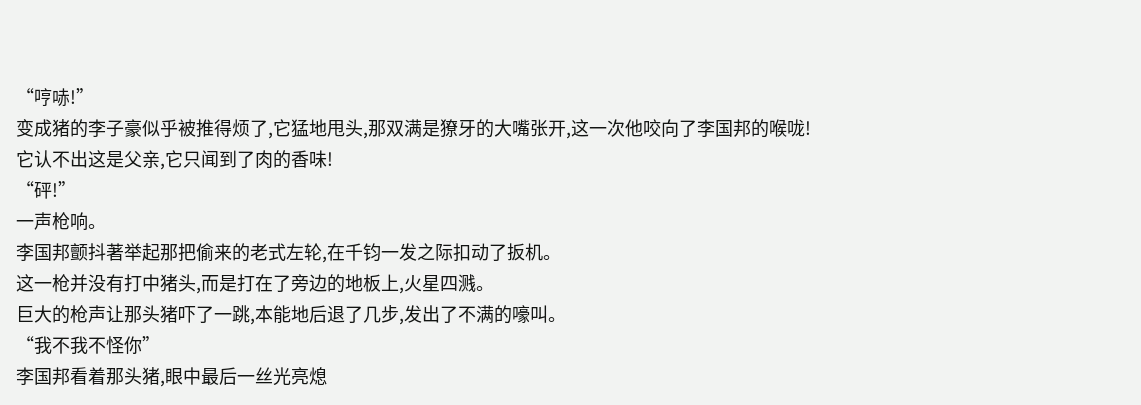“哼哧!”
变成猪的李子豪似乎被推得烦了,它猛地甩头,那双满是獠牙的大嘴张开,这一次他咬向了李国邦的喉咙!
它认不出这是父亲,它只闻到了肉的香味!
“砰!”
一声枪响。
李国邦颤抖著举起那把偷来的老式左轮,在千钧一发之际扣动了扳机。
这一枪并没有打中猪头,而是打在了旁边的地板上,火星四溅。
巨大的枪声让那头猪吓了一跳,本能地后退了几步,发出了不满的嚎叫。
“我不我不怪你”
李国邦看着那头猪,眼中最后一丝光亮熄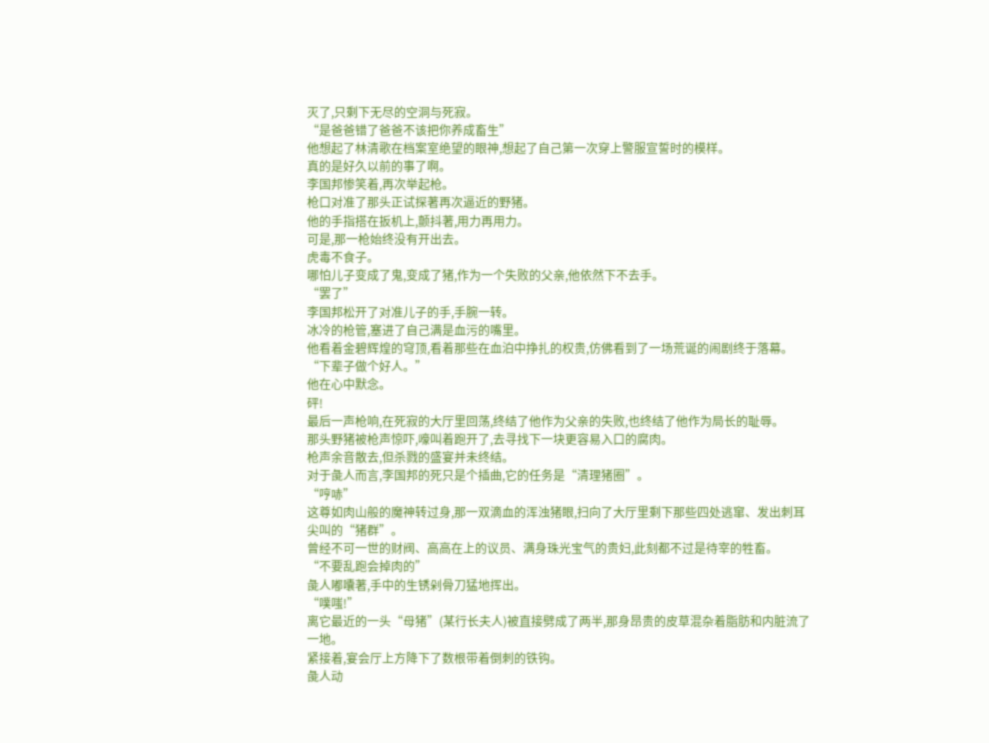灭了,只剩下无尽的空洞与死寂。
“是爸爸错了爸爸不该把你养成畜生”
他想起了林清歌在档案室绝望的眼神,想起了自己第一次穿上警服宣誓时的模样。
真的是好久以前的事了啊。
李国邦惨笑着,再次举起枪。
枪口对准了那头正试探著再次逼近的野猪。
他的手指搭在扳机上,颤抖著,用力再用力。
可是,那一枪始终没有开出去。
虎毒不食子。
哪怕儿子变成了鬼,变成了猪,作为一个失败的父亲,他依然下不去手。
“罢了”
李国邦松开了对准儿子的手,手腕一转。
冰冷的枪管,塞进了自己满是血污的嘴里。
他看着金碧辉煌的穹顶,看着那些在血泊中挣扎的权贵,仿佛看到了一场荒诞的闹剧终于落幕。
“下辈子做个好人。”
他在心中默念。
砰!
最后一声枪响,在死寂的大厅里回荡,终结了他作为父亲的失败,也终结了他作为局长的耻辱。
那头野猪被枪声惊吓,嚎叫着跑开了,去寻找下一块更容易入口的腐肉。
枪声余音散去,但杀戮的盛宴并未终结。
对于彘人而言,李国邦的死只是个插曲,它的任务是“清理猪圈”。
“哼哧”
这尊如肉山般的魔神转过身,那一双滴血的浑浊猪眼,扫向了大厅里剩下那些四处逃窜、发出刺耳尖叫的“猪群”。
曾经不可一世的财阀、高高在上的议员、满身珠光宝气的贵妇,此刻都不过是待宰的牲畜。
“不要乱跑会掉肉的”
彘人嘟囔著,手中的生锈剁骨刀猛地挥出。
“噗嗤!”
离它最近的一头“母猪”(某行长夫人)被直接劈成了两半,那身昂贵的皮草混杂着脂肪和内脏流了一地。
紧接着,宴会厅上方降下了数根带着倒刺的铁钩。
彘人动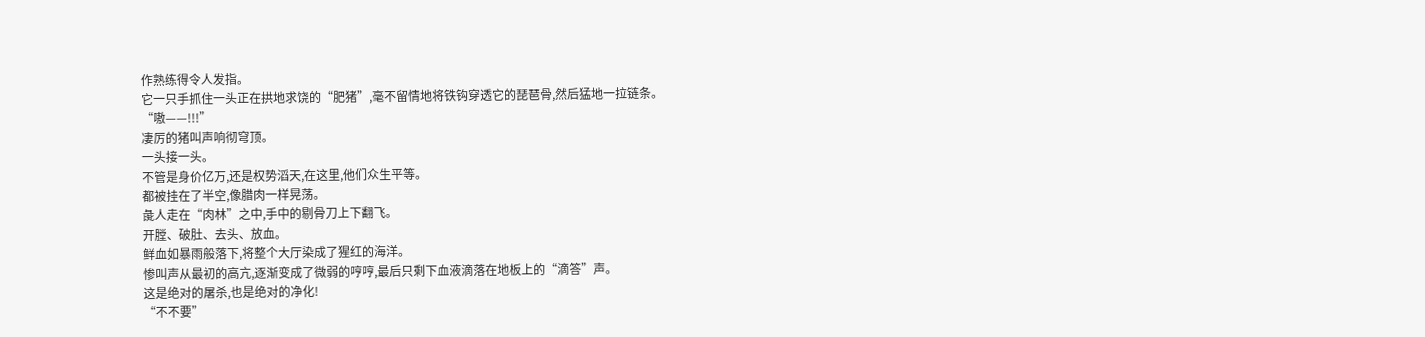作熟练得令人发指。
它一只手抓住一头正在拱地求饶的“肥猪”,毫不留情地将铁钩穿透它的琵琶骨,然后猛地一拉链条。
“嗷——!!!”
凄厉的猪叫声响彻穹顶。
一头接一头。
不管是身价亿万,还是权势滔天,在这里,他们众生平等。
都被挂在了半空,像腊肉一样晃荡。
彘人走在“肉林”之中,手中的剔骨刀上下翻飞。
开膛、破肚、去头、放血。
鲜血如暴雨般落下,将整个大厅染成了猩红的海洋。
惨叫声从最初的高亢,逐渐变成了微弱的哼哼,最后只剩下血液滴落在地板上的“滴答”声。
这是绝对的屠杀,也是绝对的净化!
“不不要”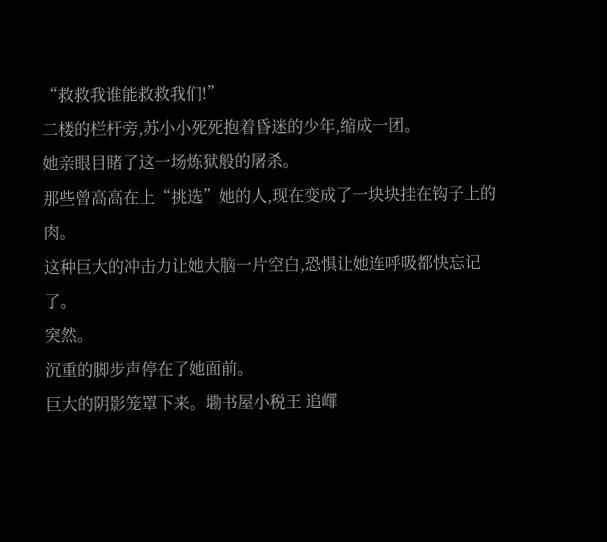“救救我谁能救救我们!”
二楼的栏杆旁,苏小小死死抱着昏迷的少年,缩成一团。
她亲眼目睹了这一场炼狱般的屠杀。
那些曾高高在上“挑选”她的人,现在变成了一块块挂在钩子上的肉。
这种巨大的冲击力让她大脑一片空白,恐惧让她连呼吸都快忘记了。
突然。
沉重的脚步声停在了她面前。
巨大的阴影笼罩下来。墈书屋小税王 追嶵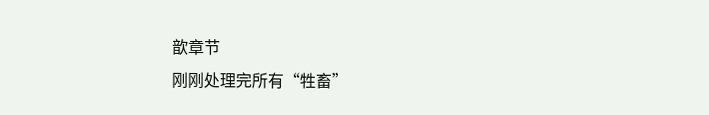歆章节
刚刚处理完所有“牲畜”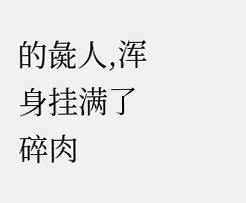的彘人,浑身挂满了碎肉